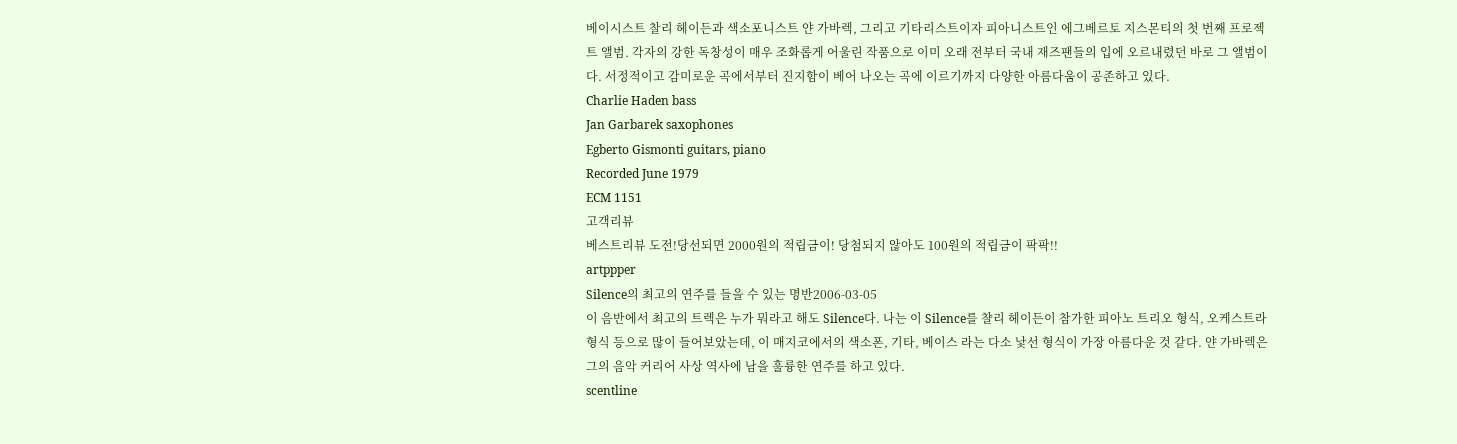베이시스트 찰리 헤이든과 색소포니스트 얀 가바렉, 그리고 기타리스트이자 피아니스트인 에그베르토 지스몬티의 첫 번째 프로젝트 앨범. 각자의 강한 독창성이 매우 조화롭게 어울린 작품으로 이미 오래 전부터 국내 재즈팬들의 입에 오르내렸던 바로 그 앨범이다. 서정적이고 감미로운 곡에서부터 진지함이 베어 나오는 곡에 이르기까지 다양한 아름다움이 공존하고 있다.
Charlie Haden bass
Jan Garbarek saxophones
Egberto Gismonti guitars, piano
Recorded June 1979
ECM 1151
고객리뷰
베스트리뷰 도전!당선되면 2000원의 적립금이! 당첨되지 않아도 100원의 적립금이 팍팍!!
artppper
Silence의 최고의 연주를 들을 수 있는 명반2006-03-05
이 음반에서 최고의 트렉은 누가 뭐라고 해도 Silence다. 나는 이 Silence를 챨리 헤이든이 참가한 피아노 트리오 형식, 오케스트라 형식 등으로 많이 들어보았는데, 이 매지코에서의 색소폰, 기타, 베이스 라는 다소 낯선 형식이 가장 아름다운 것 같다. 얀 가바렉은 그의 음악 커리어 사상 역사에 남을 훌륭한 연주를 하고 있다.
scentline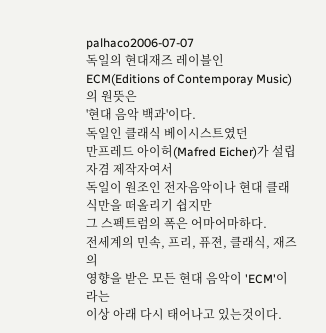palhaco2006-07-07
독일의 현대재즈 레이블인
ECM(Editions of Contemporay Music)의 원뜻은
'현대 음악 백과'이다.
독일인 클래식 베이시스트였던
만프레드 아이허(Mafred Eicher)가 설립자겸 제작자여서
독일이 원조인 전자음악이나 현대 클래식만을 떠올리기 쉽지만
그 스펙트럼의 폭은 어마어마하다.
전세계의 민속, 프리, 퓨젼, 클래식, 재즈의
영향을 받은 모든 현대 음악이 'ECM'이라는
이상 아래 다시 태어나고 있는것이다.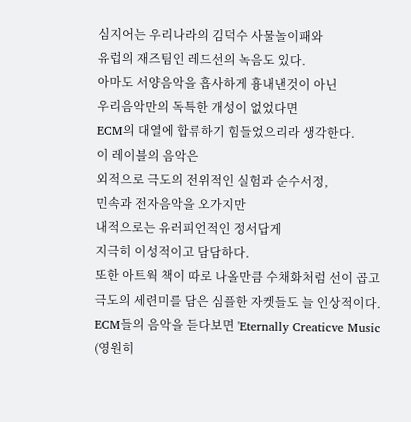심지어는 우리나라의 김덕수 사물놀이패와
유럽의 재즈팀인 레드선의 녹음도 있다.
아마도 서양음악을 흡사하게 흉내낸것이 아닌
우리음악만의 독특한 개성이 없었다면
ECM의 대열에 합류하기 힘들었으리라 생각한다.
이 레이블의 음악은
외적으로 극도의 전위적인 실험과 순수서정,
민속과 전자음악을 오가지만
내적으로는 유러피언적인 정서답게
지극히 이성적이고 담담하다.
또한 아트웍 책이 따로 나올만큼 수채화처럼 선이 곱고
극도의 세련미를 담은 심플한 자켓들도 늘 인상적이다.
ECM들의 음악을 듣다보면 'Eternally Creaticve Music
(영원히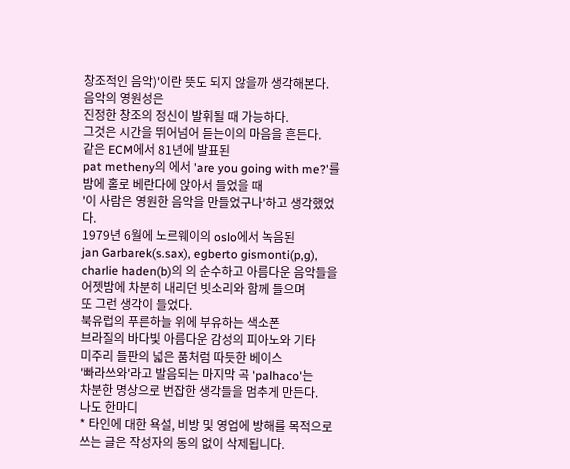창조적인 음악)'이란 뜻도 되지 않을까 생각해본다.
음악의 영원성은
진정한 창조의 정신이 발휘될 때 가능하다.
그것은 시간을 뛰어넘어 듣는이의 마음을 흔든다.
같은 ECM에서 81년에 발표된
pat metheny의 에서 'are you going with me?'를
밤에 홀로 베란다에 앉아서 들었을 때
'이 사람은 영원한 음악을 만들었구나'하고 생각했었다.
1979년 6월에 노르웨이의 oslo에서 녹음된
jan Garbarek(s.sax), egberto gismonti(p,g), charlie haden(b)의 의 순수하고 아름다운 음악들을
어젯밤에 차분히 내리던 빗소리와 함께 들으며
또 그런 생각이 들었다.
북유럽의 푸른하늘 위에 부유하는 색소폰
브라질의 바다빛 아름다운 감성의 피아노와 기타
미주리 들판의 넓은 품처럼 따듯한 베이스
'빠라쓰와'라고 발음되는 마지막 곡 'palhaco'는
차분한 명상으로 번잡한 생각들을 멈추게 만든다.
나도 한마디
* 타인에 대한 욕설, 비방 및 영업에 방해를 목적으로 쓰는 글은 작성자의 동의 없이 삭제됩니다.